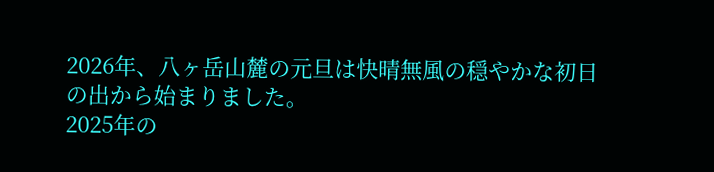2026年、八ヶ岳山麓の元旦は快晴無風の穏やかな初日の出から始まりました。
2025年の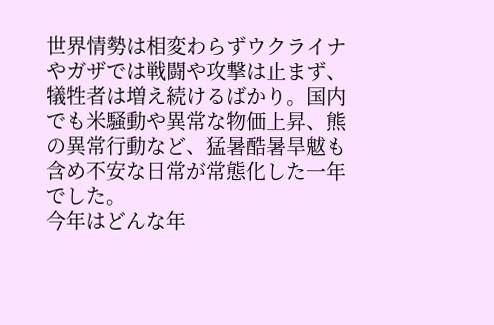世界情勢は相変わらずウクライナやガザでは戦闘や攻撃は止まず、犠牲者は増え続けるばかり。国内でも米騒動や異常な物価上昇、熊の異常行動など、猛暑酷暑旱魃も含め不安な日常が常態化した一年でした。
今年はどんな年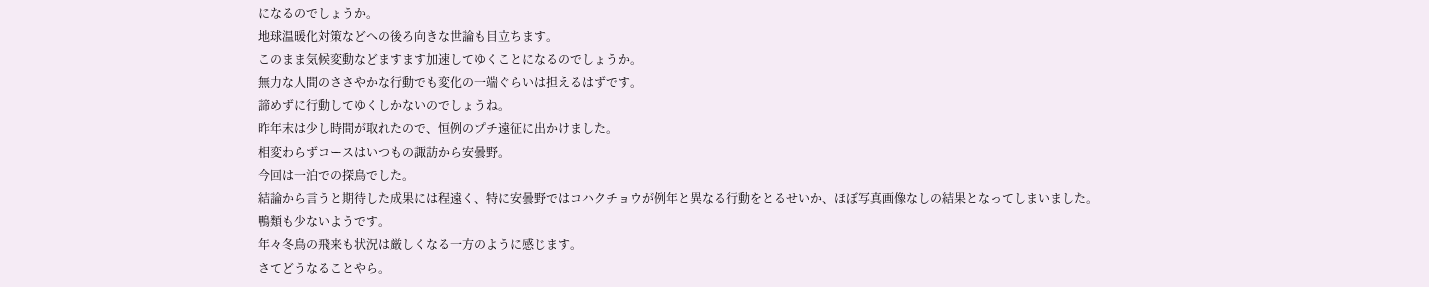になるのでしょうか。
地球温暖化対策などへの後ろ向きな世論も目立ちます。
このまま気候変動などますます加速してゆくことになるのでしょうか。
無力な人間のささやかな行動でも変化の一端ぐらいは担えるはずです。
諦めずに行動してゆくしかないのでしょうね。
昨年末は少し時間が取れたので、恒例のプチ遠征に出かけました。
相変わらずコースはいつもの諏訪から安曇野。
今回は一泊での探鳥でした。
結論から言うと期待した成果には程遠く、特に安曇野ではコハクチョウが例年と異なる行動をとるせいか、ほぼ写真画像なしの結果となってしまいました。
鴨類も少ないようです。
年々冬鳥の飛来も状況は厳しくなる一方のように感じます。
さてどうなることやら。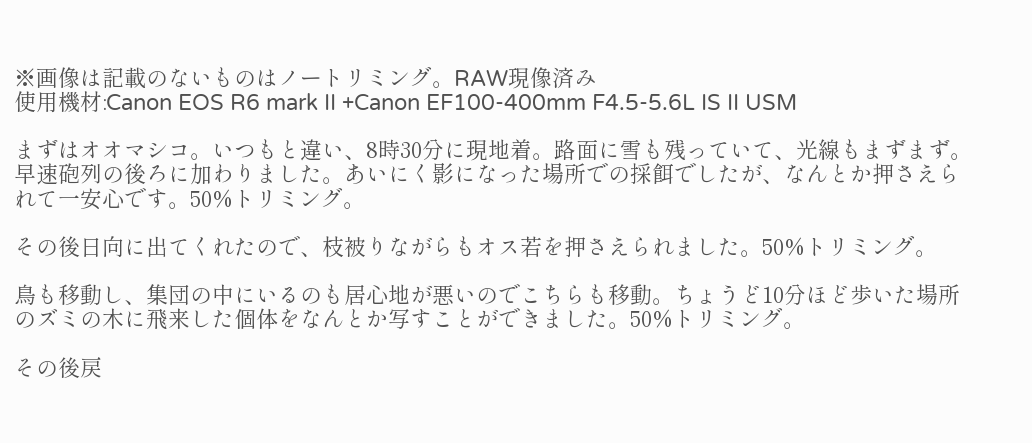※画像は記載のないものはノートリミング。RAW現像済み
使用機材:Canon EOS R6 mark II +Canon EF100-400mm F4.5-5.6L IS II USM

まずはオオマシコ。いつもと違い、8時30分に現地着。路面に雪も残っていて、光線もまずまず。早速砲列の後ろに加わりました。あいにく影になった場所での採餌でしたが、なんとか押さえられて一安心です。50%トリミング。

その後日向に出てくれたので、枝被りながらもオス若を押さえられました。50%トリミング。

鳥も移動し、集団の中にいるのも居心地が悪いのでこちらも移動。ちょうど10分ほど歩いた場所のズミの木に飛来した個体をなんとか写すことができました。50%トリミング。

その後戻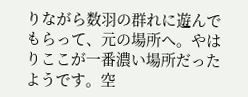りながら数羽の群れに遊んでもらって、元の場所へ。やはりここが一番濃い場所だったようです。空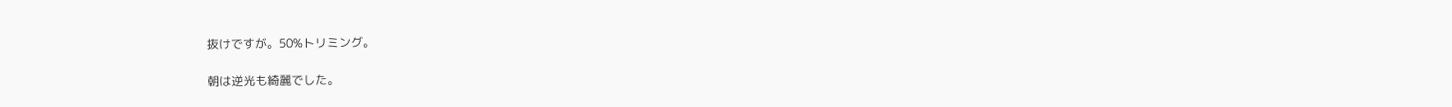抜けですが。50%トリミング。

朝は逆光も綺麗でした。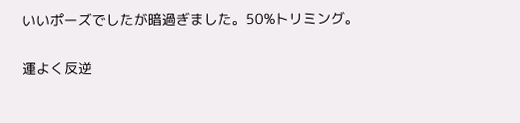いいポーズでしたが暗過ぎました。50%トリミング。

運よく反逆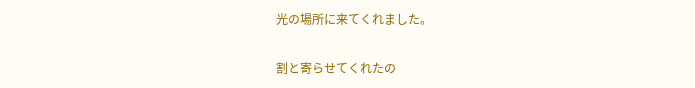光の場所に来てくれました。

割と寄らせてくれたの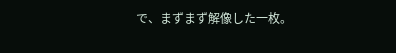で、まずまず解像した一枚。